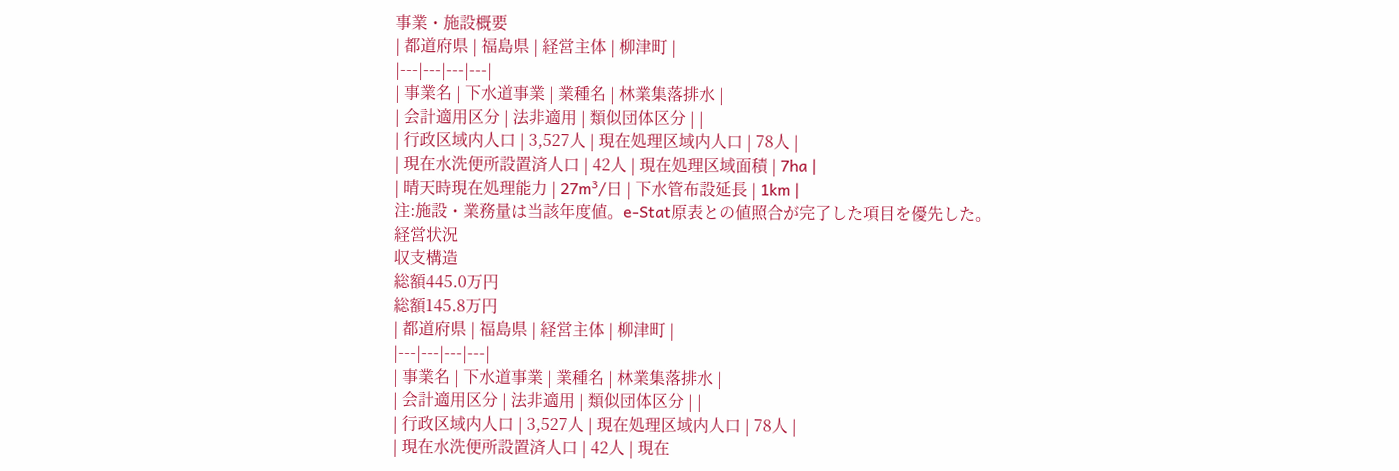事業・施設概要
| 都道府県 | 福島県 | 経営主体 | 柳津町 |
|---|---|---|---|
| 事業名 | 下水道事業 | 業種名 | 林業集落排水 |
| 会計適用区分 | 法非適用 | 類似団体区分 | |
| 行政区域内人口 | 3,527人 | 現在処理区域内人口 | 78人 |
| 現在水洗便所設置済人口 | 42人 | 現在処理区域面積 | 7ha |
| 晴天時現在処理能力 | 27m³/日 | 下水管布設延長 | 1km |
注:施設・業務量は当該年度値。e-Stat原表との値照合が完了した項目を優先した。
経営状況
収支構造
総額445.0万円
総額145.8万円
| 都道府県 | 福島県 | 経営主体 | 柳津町 |
|---|---|---|---|
| 事業名 | 下水道事業 | 業種名 | 林業集落排水 |
| 会計適用区分 | 法非適用 | 類似団体区分 | |
| 行政区域内人口 | 3,527人 | 現在処理区域内人口 | 78人 |
| 現在水洗便所設置済人口 | 42人 | 現在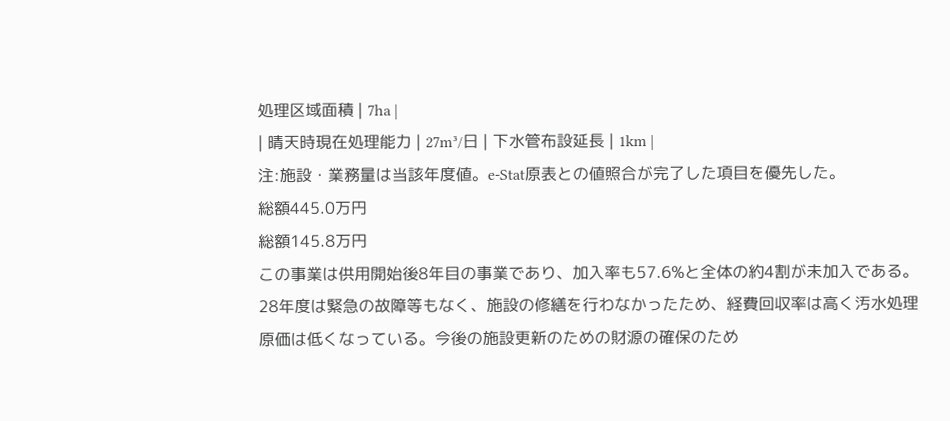処理区域面積 | 7ha |
| 晴天時現在処理能力 | 27m³/日 | 下水管布設延長 | 1km |
注:施設・業務量は当該年度値。e-Stat原表との値照合が完了した項目を優先した。
総額445.0万円
総額145.8万円
この事業は供用開始後8年目の事業であり、加入率も57.6%と全体の約4割が未加入である。28年度は緊急の故障等もなく、施設の修繕を行わなかったため、経費回収率は高く汚水処理原価は低くなっている。今後の施設更新のための財源の確保のため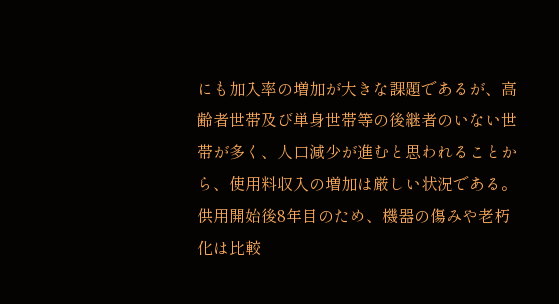にも加入率の増加が大きな課題であるが、高齢者世帯及び単身世帯等の後継者のいない世帯が多く、人口減少が進むと思われることから、使用料収入の増加は厳しい状況である。
供用開始後8年目のため、機器の傷みや老朽化は比較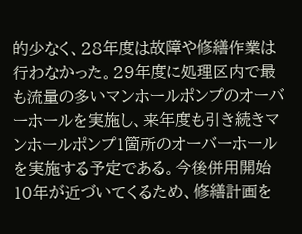的少なく、28年度は故障や修繕作業は行わなかった。29年度に処理区内で最も流量の多いマンホールポンプのオーバーホールを実施し、来年度も引き続きマンホールポンプ1箇所のオーバーホールを実施する予定である。今後併用開始10年が近づいてくるため、修繕計画を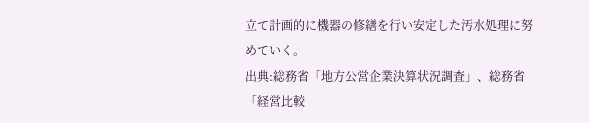立て計画的に機器の修繕を行い安定した汚水処理に努めていく。
出典:総務省「地方公営企業決算状況調査」、総務省「経営比較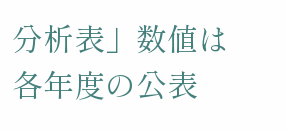分析表」数値は各年度の公表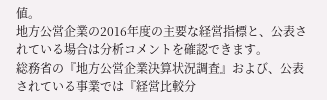値。
地方公営企業の2016年度の主要な経営指標と、公表されている場合は分析コメントを確認できます。
総務省の『地方公営企業決算状況調査』および、公表されている事業では『経営比較分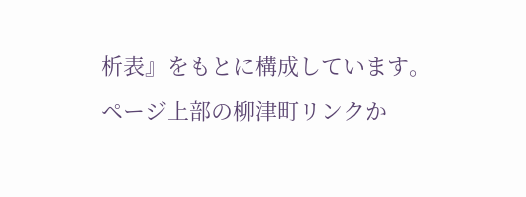析表』をもとに構成しています。
ページ上部の柳津町リンクか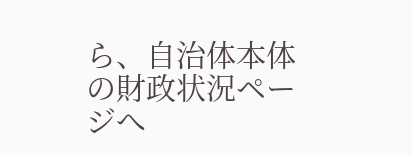ら、自治体本体の財政状況ページへ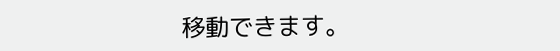移動できます。